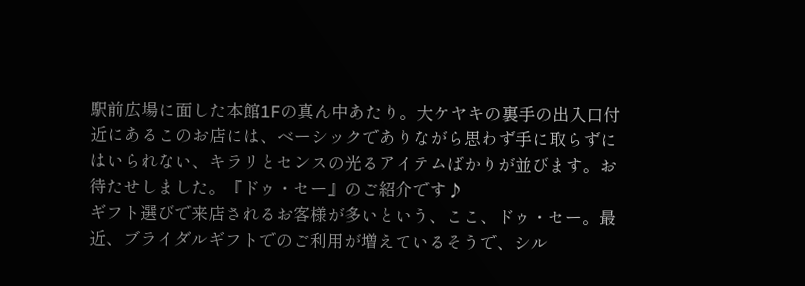駅前広場に面した本館1Fの真ん中あたり。大ケヤキの裏手の出入口付近にあるこのお店には、ベーシックでありながら思わず手に取らずにはいられない、キラリとセンスの光るアイテムばかりが並びます。お待たせしました。『ドゥ・セー』のご紹介です♪
ギフト選びで来店されるお客様が多いという、ここ、ドゥ・セー。最近、ブライダルギフトでのご利用が増えているそうで、シル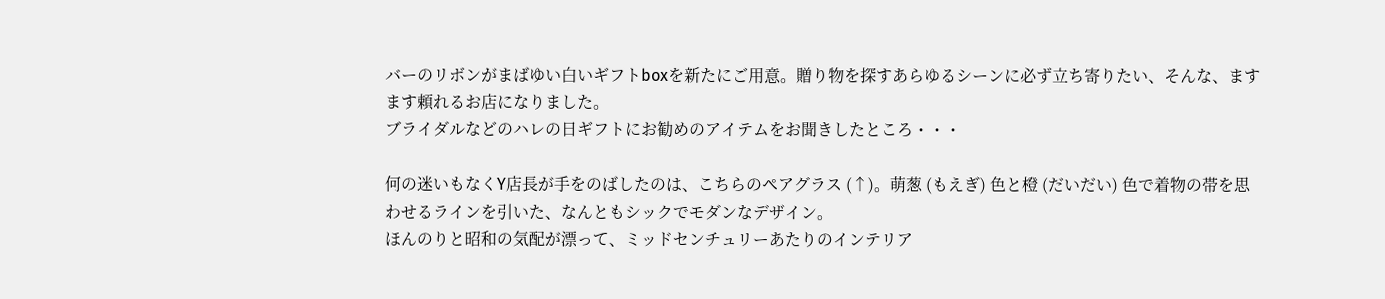バーのリボンがまばゆい白いギフトboxを新たにご用意。贈り物を探すあらゆるシーンに必ず立ち寄りたい、そんな、ますます頼れるお店になりました。
ブライダルなどのハレの日ギフトにお勧めのアイテムをお聞きしたところ・・・

何の迷いもなくY店長が手をのばしたのは、こちらのペアグラス (↑)。萌葱 (もえぎ) 色と橙 (だいだい) 色で着物の帯を思わせるラインを引いた、なんともシックでモダンなデザイン。
ほんのりと昭和の気配が漂って、ミッドセンチュリーあたりのインテリア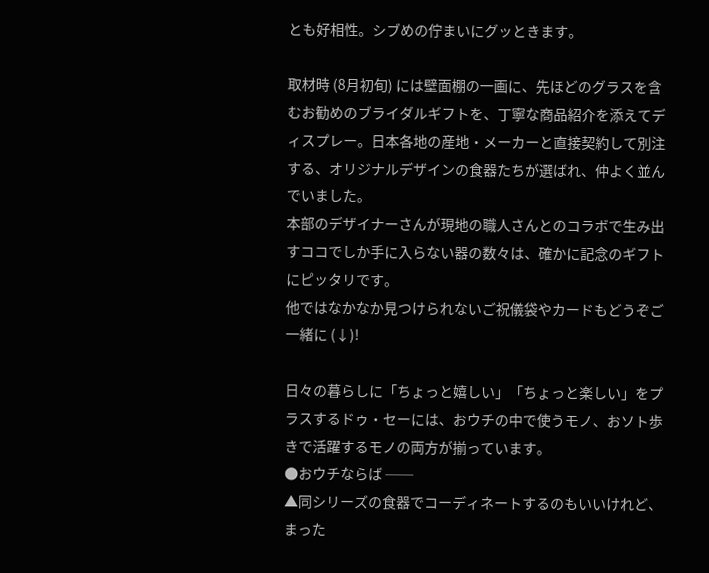とも好相性。シブめの佇まいにグッときます。

取材時 (8月初旬) には壁面棚の一画に、先ほどのグラスを含むお勧めのブライダルギフトを、丁寧な商品紹介を添えてディスプレー。日本各地の産地・メーカーと直接契約して別注する、オリジナルデザインの食器たちが選ばれ、仲よく並んでいました。
本部のデザイナーさんが現地の職人さんとのコラボで生み出すココでしか手に入らない器の数々は、確かに記念のギフトにピッタリです。
他ではなかなか見つけられないご祝儀袋やカードもどうぞご一緒に (↓)!

日々の暮らしに「ちょっと嬉しい」「ちょっと楽しい」をプラスするドゥ・セーには、おウチの中で使うモノ、おソト歩きで活躍するモノの両方が揃っています。
●おウチならば ──
▲同シリーズの食器でコーディネートするのもいいけれど、まった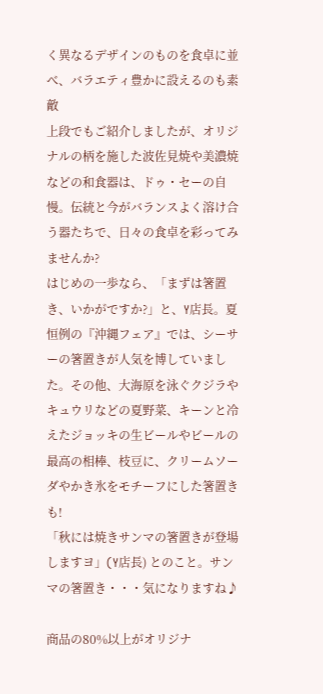く異なるデザインのものを食卓に並べ、バラエティ豊かに設えるのも素敵
上段でもご紹介しましたが、オリジナルの柄を施した波佐見焼や美濃焼などの和食器は、ドゥ・セーの自慢。伝統と今がバランスよく溶け合う器たちで、日々の食卓を彩ってみませんか?
はじめの一歩なら、「まずは箸置き、いかがですか?」と、Y店長。夏恒例の『沖縄フェア』では、シーサーの箸置きが人気を博していました。その他、大海原を泳ぐクジラやキュウリなどの夏野菜、キーンと冷えたジョッキの生ビールやビールの最高の相棒、枝豆に、クリームソーダやかき氷をモチーフにした箸置きも!
「秋には焼きサンマの箸置きが登場しますヨ」(Y店長) とのこと。サンマの箸置き・・・気になりますね♪

商品の80%以上がオリジナ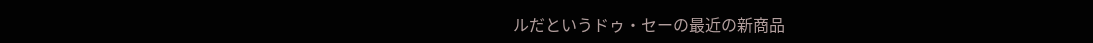ルだというドゥ・セーの最近の新商品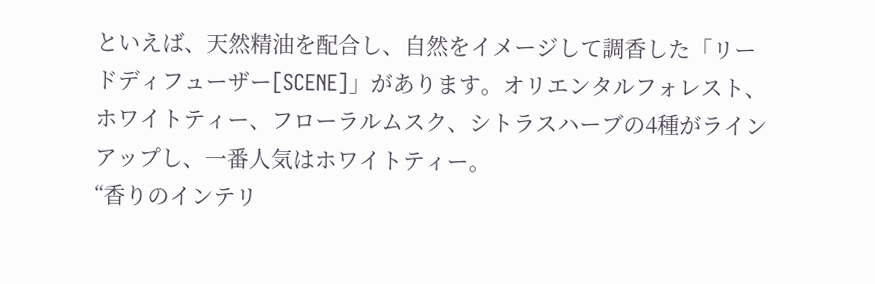といえば、天然精油を配合し、自然をイメージして調香した「リードディフューザー[SCENE]」があります。オリエンタルフォレスト、ホワイトティー、フローラルムスク、シトラスハーブの4種がラインアップし、一番人気はホワイトティー。
“香りのインテリ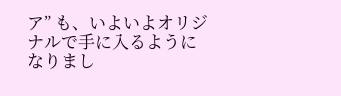ア” も、いよいよオリジナルで手に入るようになりまし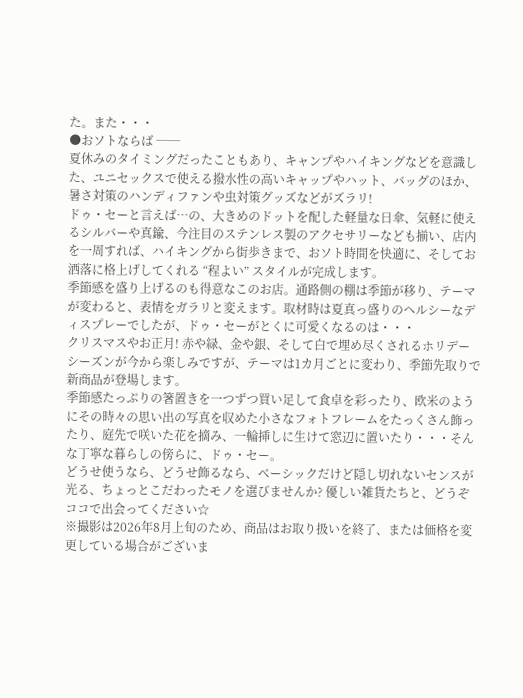た。また・・・
●おソトならば ──
夏休みのタイミングだったこともあり、キャンプやハイキングなどを意識した、ユニセックスで使える撥水性の高いキャップやハット、バッグのほか、暑さ対策のハンディファンや虫対策グッズなどがズラリ!
ドゥ・セーと言えば…の、大きめのドットを配した軽量な日傘、気軽に使えるシルバーや真鍮、今注目のステンレス製のアクセサリーなども揃い、店内を一周すれば、ハイキングから街歩きまで、おソト時間を快適に、そしてお洒落に格上げしてくれる “程よい” スタイルが完成します。
季節感を盛り上げるのも得意なこのお店。通路側の棚は季節が移り、テーマが変わると、表情をガラリと変えます。取材時は夏真っ盛りのヘルシーなディスプレーでしたが、ドゥ・セーがとくに可愛くなるのは・・・
クリスマスやお正月! 赤や緑、金や銀、そして白で埋め尽くされるホリデーシーズンが今から楽しみですが、テーマは1カ月ごとに変わり、季節先取りで新商品が登場します。
季節感たっぷりの箸置きを一つずつ買い足して食卓を彩ったり、欧米のようにその時々の思い出の写真を収めた小さなフォトフレームをたっくさん飾ったり、庭先で咲いた花を摘み、一輪挿しに生けて窓辺に置いたり・・・そんな丁寧な暮らしの傍らに、ドゥ・セー。
どうせ使うなら、どうせ飾るなら、ベーシックだけど隠し切れないセンスが光る、ちょっとこだわったモノを選びませんか? 優しい雑貨たちと、どうぞココで出会ってください☆
※撮影は2026年8月上旬のため、商品はお取り扱いを終了、または価格を変更している場合がございま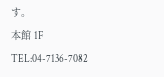す。
本館 1F
TEL:04-7136-7082